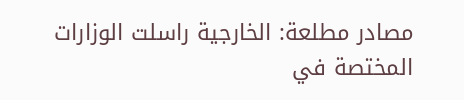مصادر مطلعة: الخارجية راسلت الوزارات المختصة في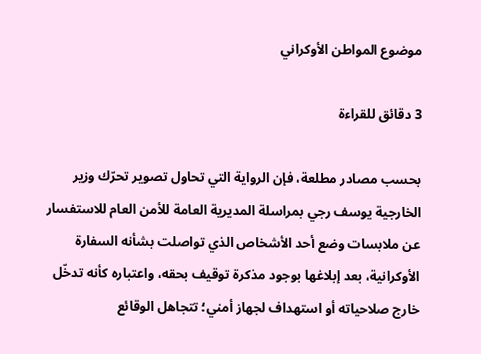موضوع المواطن الأوكراني

3 دقائق للقراءة

بحسب مصادر مطلعة، فإن الرواية التي تحاول تصوير تحرّك وزير الخارجية يوسف رجي بمراسلة المديرية العامة للأمن العام للاستفسار عن ملابسات وضع أحد الأشخاص الذي تواصلت بشأنه السفارة الأوكرانية، بعد إبلاغها بوجود مذكرة توقيف بحقه، واعتباره كأنه تدخّل خارج صلاحياته أو استهداف لجهاز أمني؛ تتجاهل الوقائع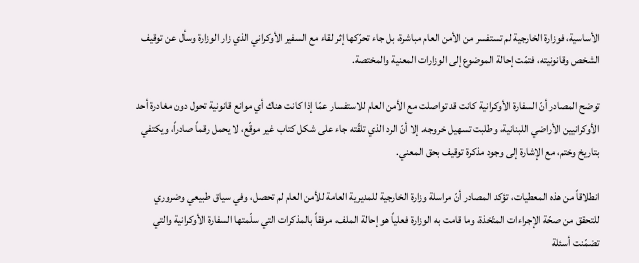الأساسية، فوزارة الخارجية لم تستفسر من الأمن العام مباشرة، بل جاء تحرّكها إثر لقاء مع السفير الأوكراني الذي زار الوزارة وسأل عن توقيف الشخص وقانونيته، فتمّت إحالة الموضوع إلى الوزارات المعنية والمختصة.

توضح المصادر أنّ السفارة الأوكرانية كانت قد تواصلت مع الأمن العام للاستفسار عمّا إذا كانت هناك أي موانع قانونية تحول دون مغادرة أحد الأوكرانيين الأراضي اللبنانية، وطلبت تسهيل خروجه. إلا أنّ الرد الذي تلقّته جاء على شكل كتاب غير موقّع، لا يحمل رقماً صادراً، ويكتفي بتاريخ وختم، مع الإشارة إلى وجود مذكرة توقيف بحق المعني.

انطلاقاً من هذه المعطيات، تؤكد المصادر أنّ مراسلة وزارة الخارجية للمديرية العامة للأمن العام لم تحصل، وفي سياق طبيعي وضروري للتحقق من صحّة الإجراءات المتّخذة، وما قامت به الوزارة فعلياً هو إحالة الملف، مرفقاً بالمذكرات التي سلّمتها السفارة الأوكرانية والتي تضمّنت أسئلة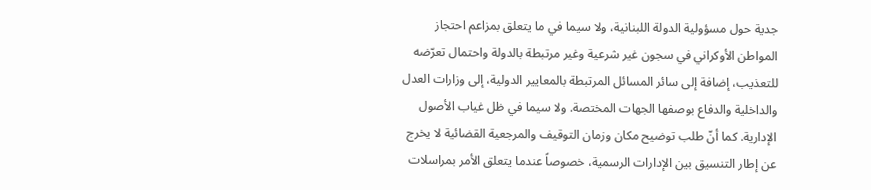جدية حول مسؤولية الدولة اللبنانية، ولا سيما في ما يتعلق بمزاعم احتجاز المواطن الأوكراني في سجون غير شرعية وغير مرتبطة بالدولة واحتمال تعرّضه للتعذيب، إضافة إلى سائر المسائل المرتبطة بالمعايير الدولية، إلى وزارات العدل والداخلية والدفاع بوصفها الجهات المختصة. ولا سيما في ظل غياب الأصول الإدارية. كما أنّ طلب توضيح مكان وزمان التوقيف والمرجعية القضائية لا يخرج عن إطار التنسيق بين الإدارات الرسمية، خصوصاً عندما يتعلق الأمر بمراسلات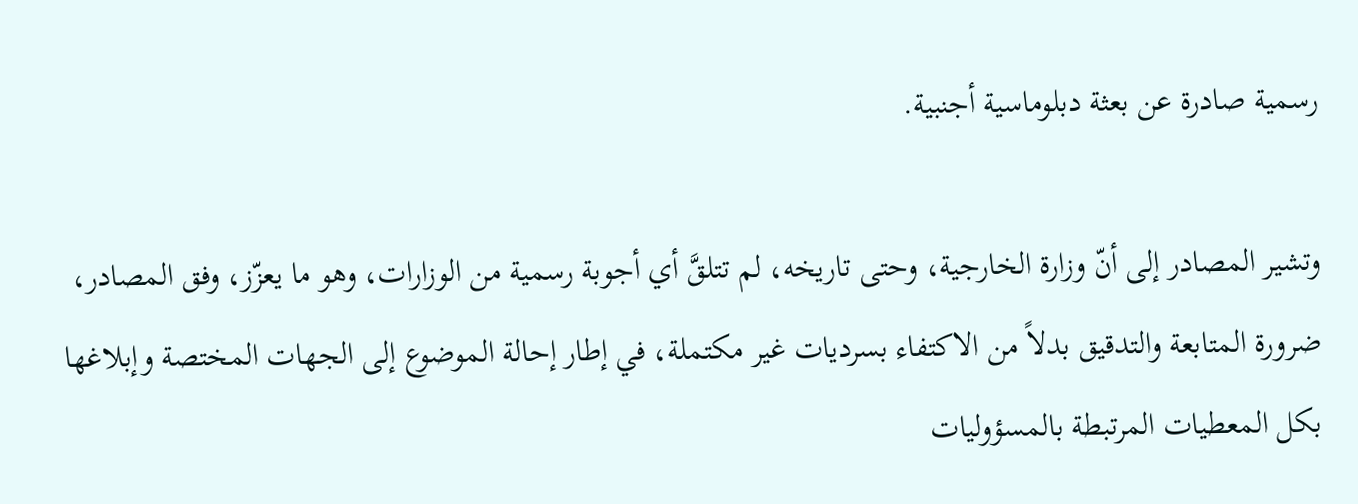رسمية صادرة عن بعثة دبلوماسية أجنبية.

وتشير المصادر إلى أنّ وزارة الخارجية، وحتى تاريخه، لم تتلقَّ أي أجوبة رسمية من الوزارات، وهو ما يعزّز، وفق المصادر، ضرورة المتابعة والتدقيق بدلاً من الاكتفاء بسرديات غير مكتملة، في إطار إحالة الموضوع إلى الجهات المختصة وإبلاغها بكل المعطيات المرتبطة بالمسؤوليات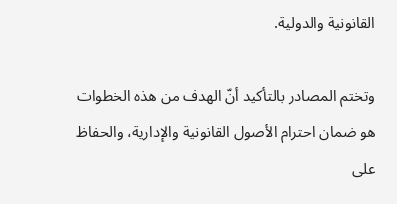القانونية والدولية.

وتختم المصادر بالتأكيد أنّ الهدف من هذه الخطوات هو ضمان احترام الأصول القانونية والإدارية، والحفاظ على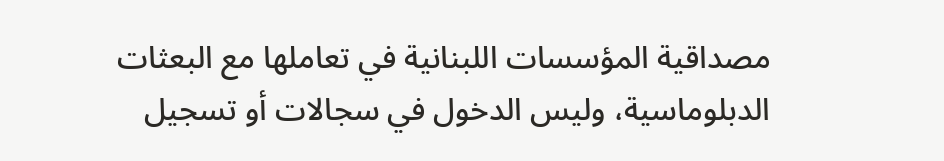مصداقية المؤسسات اللبنانية في تعاملها مع البعثات الدبلوماسية، وليس الدخول في سجالات أو تسجيل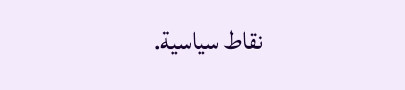نقاط سياسية.